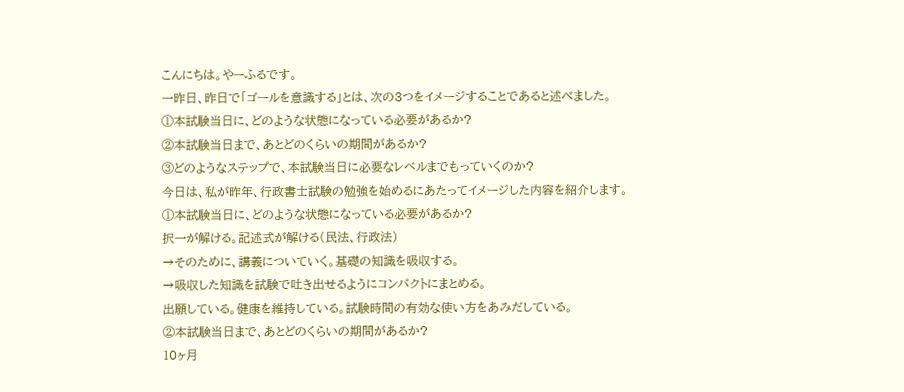こんにちは。やーふるです。
一昨日、昨日で「ゴールを意識する」とは、次の3つをイメージすることであると述べました。
①本試験当日に、どのような状態になっている必要があるか?
②本試験当日まで、あとどのくらいの期間があるか?
③どのようなステップで、本試験当日に必要なレベルまでもっていくのか?
今日は、私が昨年、行政書士試験の勉強を始めるにあたってイメージした内容を紹介します。
①本試験当日に、どのような状態になっている必要があるか?
択一が解ける。記述式が解ける(民法、行政法)
→そのために、講義についていく。基礎の知識を吸収する。
→吸収した知識を試験で吐き出せるようにコンパクトにまとめる。
出願している。健康を維持している。試験時間の有効な使い方をあみだしている。
②本試験当日まで、あとどのくらいの期間があるか?
10ヶ月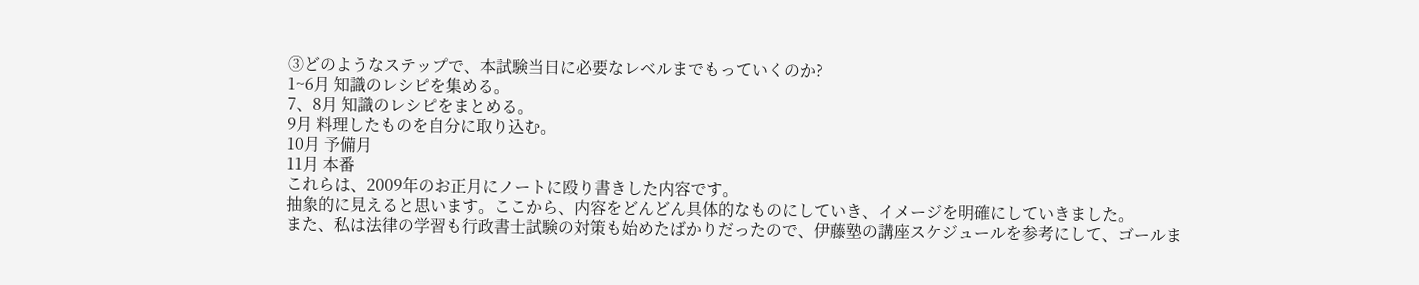③どのようなステップで、本試験当日に必要なレベルまでもっていくのか?
1~6月 知識のレシピを集める。
7、8月 知識のレシピをまとめる。
9月 料理したものを自分に取り込む。
10月 予備月
11月 本番
これらは、2009年のお正月にノートに殴り書きした内容です。
抽象的に見えると思います。ここから、内容をどんどん具体的なものにしていき、イメージを明確にしていきました。
また、私は法律の学習も行政書士試験の対策も始めたばかりだったので、伊藤塾の講座スケジュールを参考にして、ゴールま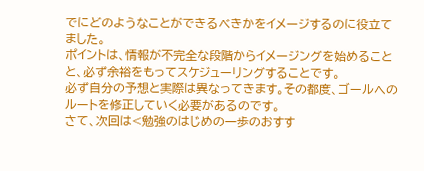でにどのようなことができるべきかをイメージするのに役立てました。
ポイントは、情報が不完全な段階からイメージングを始めることと、必ず余裕をもってスケジューリングすることです。
必ず自分の予想と実際は異なってきます。その都度、ゴールへのルートを修正していく必要があるのです。
さて、次回は<勉強のはじめの一歩のおすす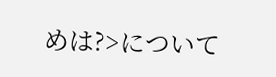めは?>について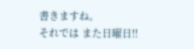書きますね。
それでは また日曜日!!